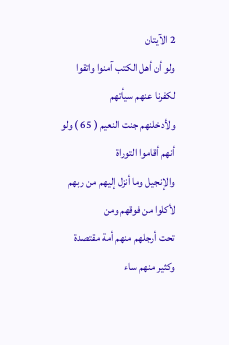2 الآيتان
ولو أن أهل الكتب آمنوا واتقوا لكفرنا عنهم سيأتهم
ولأدخلنهم جنت النعيم ( 65 ) ولو أنهم أقاموا التوراة
والإنجيل وما أنزل إليهم من ربهم لأكلوا من فوقهم ومن
تحت أرجلهم منهم أمة مقتصدة وكثير منهم ساء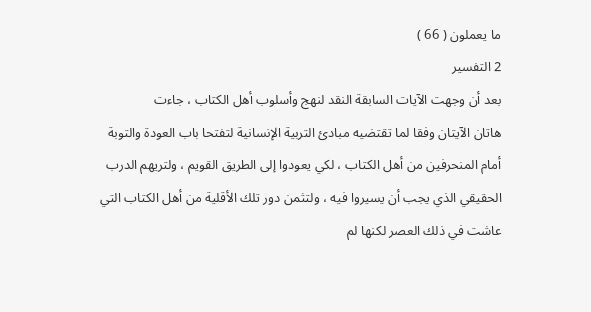ما يعملون ( 66 )
2 التفسير
بعد أن وجهت الآيات السابقة النقد لنهج وأسلوب أهل الكتاب ، جاءت
هاتان الآيتان وفقا لما تقتضيه مبادئ التربية الإنسانية لتفتحا باب العودة والتوبة
أمام المنحرفين من أهل الكتاب ، لكي يعودوا إلى الطريق القويم ، ولتريهم الدرب
الحقيقي الذي يجب أن يسيروا فيه ، ولتثمن دور تلك الأقلية من أهل الكتاب التي
عاشت في ذلك العصر لكنها لم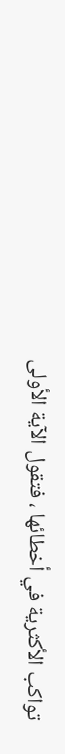تواكب الأكثرية في أخطائها ، فتقول الآية الأولى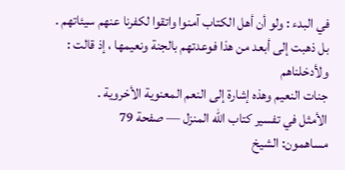في البدء : ولو أن أهل الكتاب آمنوا واتقوا لكفرنا عنهم سيئاتهم .
بل ذهبت إلى أبعد من هذا فوعدتهم بالجنة ونعيمها ، إذ قالت : ولأدخلناهم
جنات النعيم وهذه إشارة إلى النعم المعنوية الأخروية .
الأمثل في تفسير كتاب الله المنزل — صفحة 79
مساهمون: الشيخ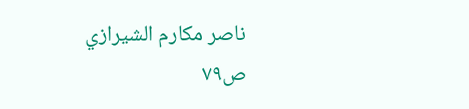ناصر مكارم الشيرازي
ص٧٩